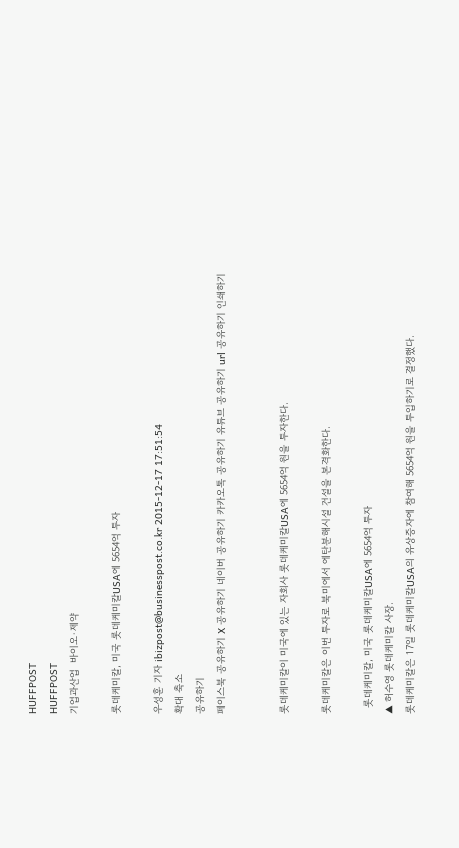HUFFPOST
HUFFPOST
기업과산업  바이오·제약

롯데케미칼, 미국 롯데케미칼USA에 5654억 투자

우성훈 기자 ibizpost@businesspost.co.kr 2015-12-17 17:51:54
확대 축소
공유하기
페이스북 공유하기 X 공유하기 네이버 공유하기 카카오톡 공유하기 유튜브 공유하기 url 공유하기 인쇄하기


롯데케미칼이 미국에 있는 자회사 롯데케미칼USA에 5654억 원을 투자한다.

롯데케미칼은 이번 투자로 북미에서 에탄분해시설 건설을 본격화한다.

  롯데케미칼, 미국 롯데케미칼USA에 5654억 투자
▲ 허수영 롯데케미칼 사장.
롯데케미칼은 17일 롯데케미칼USA의 유상증자에 참여해 5654억 원을 투입하기로 결정했다.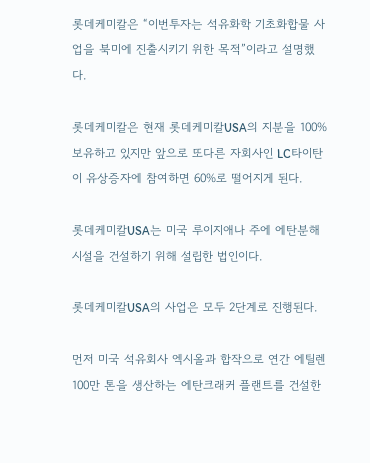롯데케미칼은 “이번투자는 석유화학 기초화합물 사업을 북미에 진출시키기 위한 목적”이라고 설명했다.

롯데케미칼은 현재 롯데케미칼USA의 지분을 100% 보유하고 있지만 앞으로 또다른 자회사인 LC타이탄이 유상증자에 참여하면 60%로 떨어지게 된다.

롯데케미칼USA는 미국 루이지애나 주에 에탄분해시설을 건설하기 위해 설립한 법인이다.

롯데케미칼USA의 사업은 모두 2단계로 진행된다.

먼저 미국 석유회사 엑시올과 합작으로 연간 에틸렌 100만 톤을 생산하는 에탄크래커 플랜트를 건설한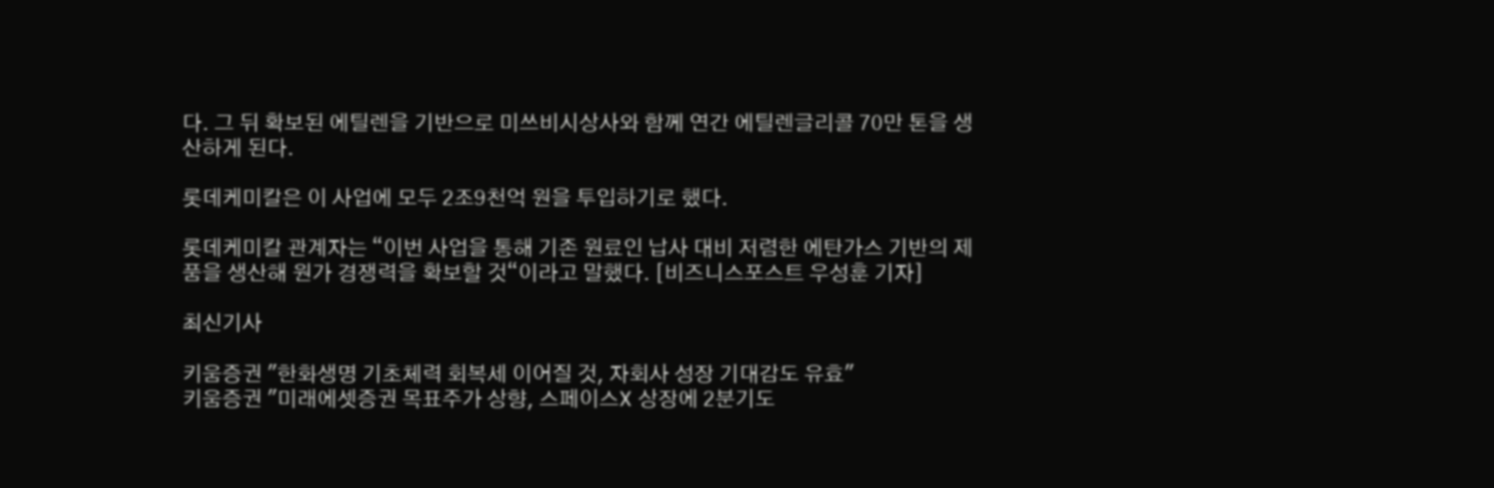다. 그 뒤 확보된 에틸렌을 기반으로 미쓰비시상사와 함께 연간 에틸렌글리콜 70만 톤을 생산하게 된다.

롯데케미칼은 이 사업에 모두 2조9천억 원을 투입하기로 했다.

롯데케미칼 관계자는 “이번 사업을 통해 기존 원료인 납사 대비 저렴한 에탄가스 기반의 제품을 생산해 원가 경쟁력을 확보할 것“이라고 말했다. [비즈니스포스트 우성훈 기자]

최신기사

키움증권 "한화생명 기초체력 회복세 이어질 것, 자회사 성장 기대감도 유효"
키움증권 "미래에셋증권 목표주가 상향, 스페이스X 상장에 2분기도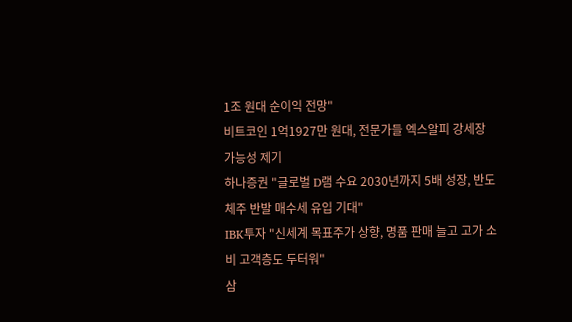1조 원대 순이익 전망"
비트코인 1억1927만 원대, 전문가들 엑스알피 강세장 가능성 제기
하나증권 "글로벌 D램 수요 2030년까지 5배 성장, 반도체주 반발 매수세 유입 기대"
IBK투자 "신세계 목표주가 상향, 명품 판매 늘고 고가 소비 고객층도 두터워"
삼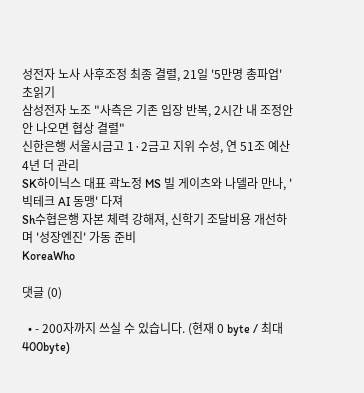성전자 노사 사후조정 최종 결렬, 21일 '5만명 총파업' 초읽기
삼성전자 노조 "사측은 기존 입장 반복, 2시간 내 조정안 안 나오면 협상 결렬"
신한은행 서울시금고 1·2금고 지위 수성, 연 51조 예산 4년 더 관리
SK하이닉스 대표 곽노정 MS 빌 게이츠와 나델라 만나, '빅테크 AI 동맹' 다져
Sh수협은행 자본 체력 강해져, 신학기 조달비용 개선하며 '성장엔진' 가동 준비
KoreaWho

댓글 (0)

  • - 200자까지 쓰실 수 있습니다. (현재 0 byte / 최대 400byte)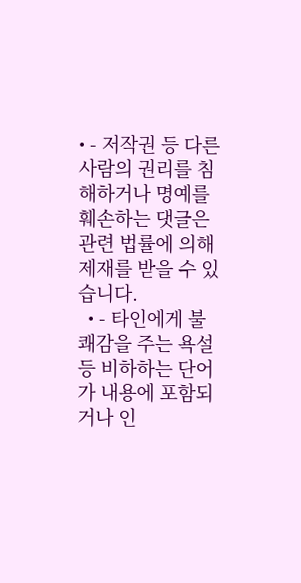• - 저작권 등 다른 사람의 권리를 침해하거나 명예를 훼손하는 댓글은 관련 법률에 의해 제재를 받을 수 있습니다.
  • - 타인에게 불쾌감을 주는 욕설 등 비하하는 단어가 내용에 포함되거나 인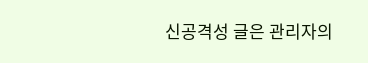신공격성 글은 관리자의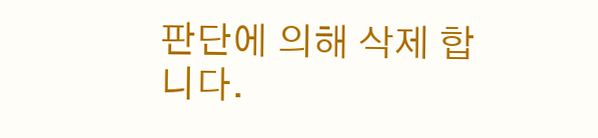판단에 의해 삭제 합니다.